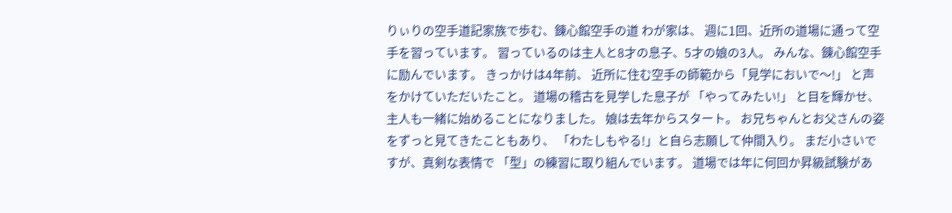りぃりの空手道記家族で歩む、錬心館空手の道 わが家は、 週に1回、近所の道場に通って空手を習っています。 習っているのは主人と8才の息子、5才の娘の3人。 みんな、錬心館空手に励んでいます。 きっかけは4年前、 近所に住む空手の師範から「見学においで〜!」 と声をかけていただいたこと。 道場の稽古を見学した息子が 「やってみたい!」 と目を輝かせ、主人も一緒に始めることになりました。 娘は去年からスタート。 お兄ちゃんとお父さんの姿をずっと見てきたこともあり、 「わたしもやる!」と自ら志願して仲間入り。 まだ小さいですが、真剣な表情で 「型」の練習に取り組んでいます。 道場では年に何回か昇級試験があ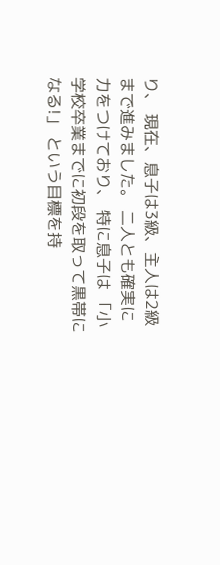り、 現在、息子は3級、主人は2級まで進みました。 二人とも確実に力をつけており、 特に息子は 「小学校卒業までに初段を取って黒帯になる!」 という目標を持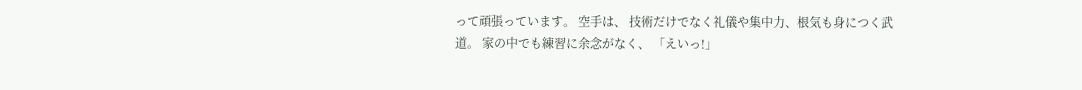って頑張っています。 空手は、 技術だけでなく礼儀や集中力、根気も身につく武道。 家の中でも練習に余念がなく、 「えいっ!」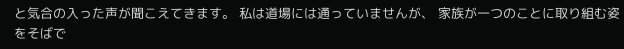と気合の入った声が聞こえてきます。 私は道場には通っていませんが、 家族が一つのことに取り組む姿をそばで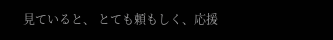見ていると、 とても頼もしく、応援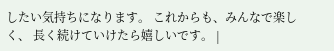したい気持ちになります。 これからも、みんなで楽しく、 長く続けていけたら嬉しいです。 |